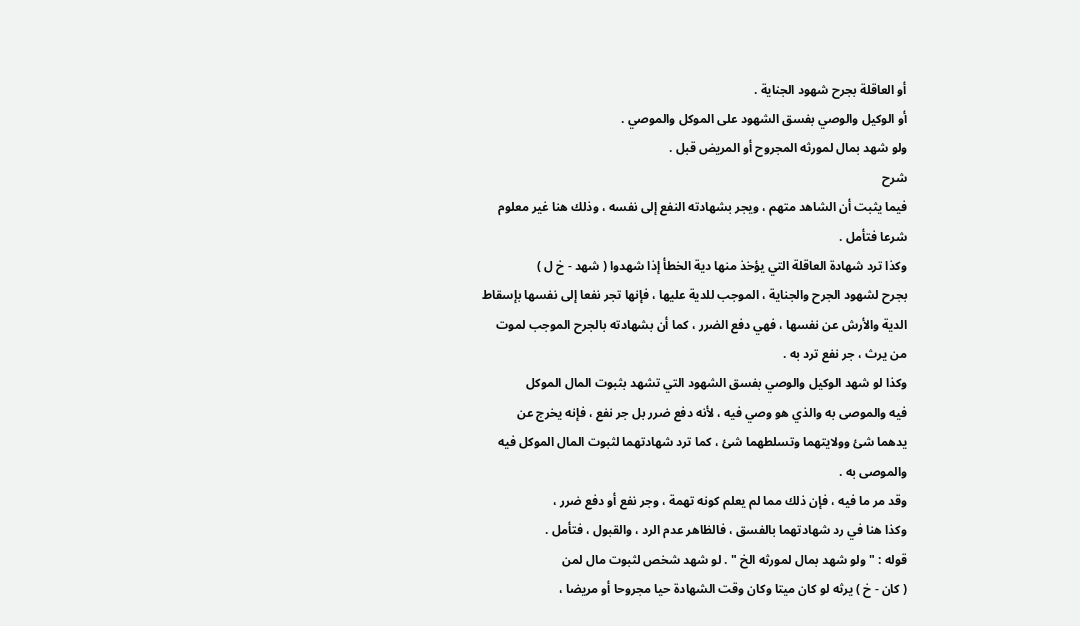أو العاقلة بجرح شهود الجناية .
أو الوكيل والوصي بفسق الشهود على الموكل والموصي .
ولو شهد بمال لمورثه المجروح أو المريض قبل .
شرح
فيما يثبت أن الشاهد متهم ، ويجر بشهادته النفع إلى نفسه ، وذلك هنا غير معلوم
شرعا فتأمل .
وكذا ترد شهادة العاقلة التي يؤخذ منها دية الخطأ إذا شهدوا ( شهد - خ ل )
بجرح لشهود الجرح والجناية ، الموجب للدية عليها ، فإنها تجر نفعا إلى نفسها بإسقاط
الدية والأرش عن نفسها ، فهي دفع الضرر ، كما أن بشهادته بالجرح الموجب لموت
من يرث ، جر نفع ترد به .
وكذا لو شهد الوكيل والوصي بفسق الشهود التي تشهد بثبوت المال الموكل
فيه والموصى به والذي هو وصي فيه ، لأنه دفع ضرر بل جر نفع ، فإنه يخرج عن
يدهما شئ وولايتهما وتسلطهما شئ ، كما ترد شهادتهما لثبوت المال الموكل فيه
والموصى به .
وقد مر ما فيه ، فإن ذلك مما لم يعلم كونه تهمة ، وجر نفع أو دفع ضرر ،
وكذا هنا في رد شهادتهما بالفسق ، فالظاهر عدم الرد ، والقبول ، فتأمل .
قوله : " ولو شهد بمال لمورثه الخ " . لو شهد شخص لثبوت مال لمن
( كان - خ ) يرثه لو كان ميتا وكان وقت الشهادة حيا مجروحا أو مريضا ،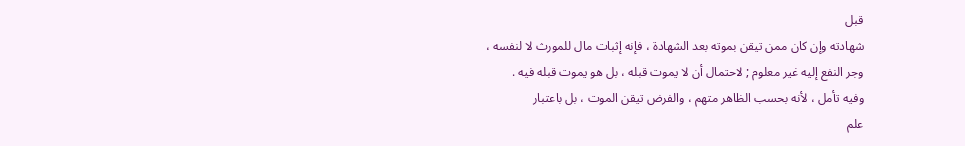قبل
شهادته وإن كان ممن تيقن بموته بعد الشهادة ، فإنه إثبات مال للمورث لا لنفسه ،
وجر النفع إليه غير معلوم ; لاحتمال أن لا يموت قبله ، بل هو يموت قبله فيه .
وفيه تأمل ، لأنه بحسب الظاهر متهم ، والفرض تيقن الموت ، بل باعتبار
علم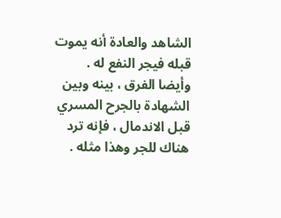الشاهد والعادة أنه يموت قبله فيجر النفع له .
وأيضا الفرق ، بينه وبين الشهادة بالجرح المسري قبل الاندمال ، فإنه ترد
هناك للجر وهذا مثله .